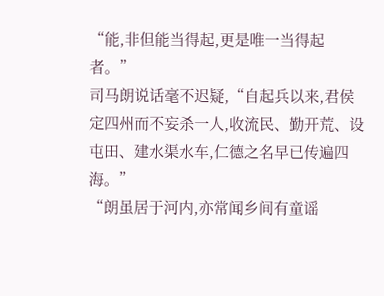“能,非但能当得起,更是唯一当得起者。”
司马朗说话毫不迟疑,“自起兵以来,君侯定四州而不妄杀一人,收流民、勤开荒、设屯田、建水渠水车,仁德之名早已传遍四海。”
“朗虽居于河内,亦常闻乡间有童谣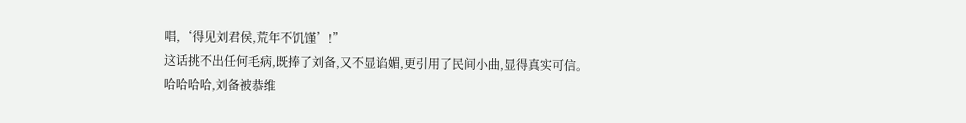唱,‘得见刘君侯,荒年不饥馑’!”
这话挑不出任何毛病,既捧了刘备,又不显谄媚,更引用了民间小曲,显得真实可信。
哈哈哈哈,刘备被恭维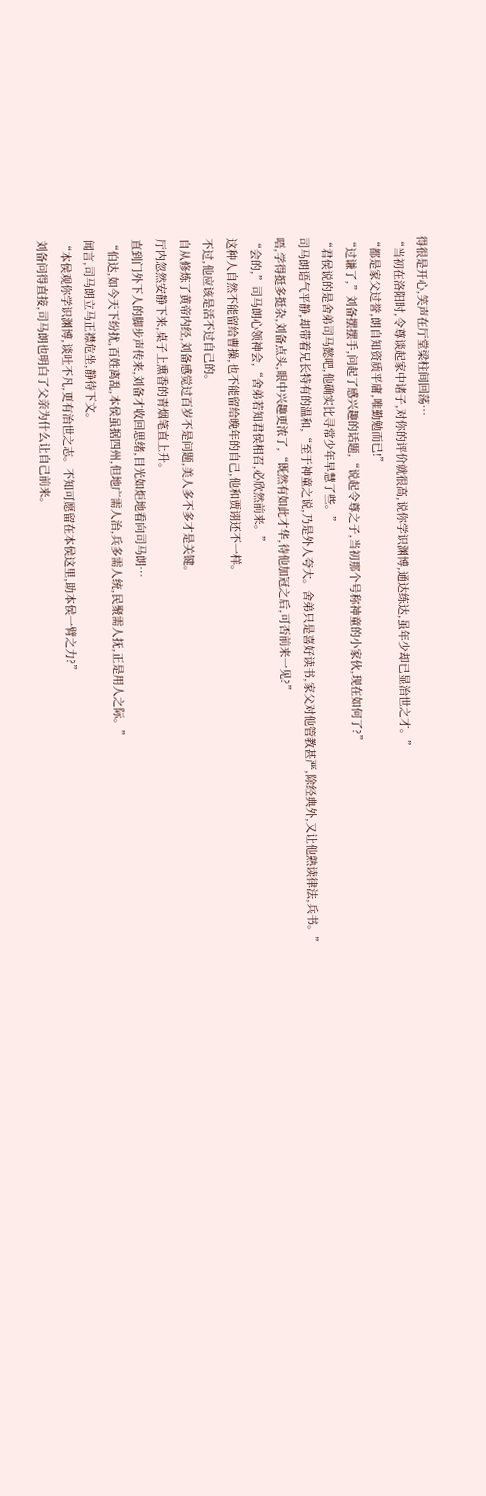得很是开心,笑声在厅堂梁柱间回荡…
“当初在洛阳时,令尊谈起家中诸子,对你的评价就很高,说你学识渊博,通达练达,虽年少却已显治世之才。”
“都是家父过誉,朗自知资质平庸,唯勤勉而已!”
“过谦了,”刘备摆摆手,问起了感兴趣的话题,“说起令尊之子,当初那个号称神童的小家伙,现在如何了?”
“君侯说的是舍弟司马懿吧,他确实比寻常少年早慧了些。”
司马朗语气平静,却带着兄长特有的温和,“至于神童之说,乃是外人夸大。舍弟只是喜好读书,家父对他管教甚严,除经典外,又让他熟读律法,兵书。”
唔,学得挺多挺杂,刘备点头,眼中兴趣更浓了,“既然有如此才华,待他加冠之后,可否前来一见?”
“会的,”司马朗心领神会,“舍弟若知君侯相召,必欣然前来。”
这种人自然不能留给曹操,也不能留给晚年的自己,他和贾诩还不一样。
不过,他应该是活不过自己的。
自从修炼了黄帝内经,刘备感觉过百岁不是问题,美人多不多才是关键。
厅内忽然安静下来,桌子上熏香的青烟笔直上升。
直到门外下人的脚步声传来,刘备才收回思绪,目光如炬地看向司马朗…
“伯达,如今天下纷扰,百姓离乱,本侯虽据四州,但地广需人治,兵多需人统,民聚需人抚,正是用人之际。”
闻言,司马朗立马正襟危坐,静待下文。
“本侯观你学识渊博,谈吐不凡,更有治世之志。不知可愿留在本侯这里,助本侯一臂之力?”
刘备问得直接,司马朗也明白了父亲为什么让自己前来。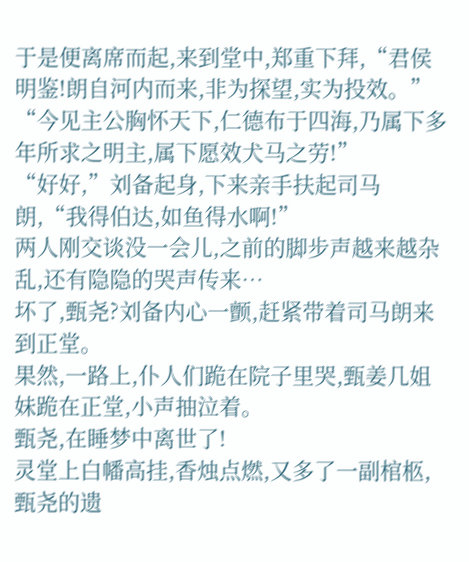于是便离席而起,来到堂中,郑重下拜,“君侯明鉴!朗自河内而来,非为探望,实为投效。”
“今见主公胸怀天下,仁德布于四海,乃属下多年所求之明主,属下愿效犬马之劳!”
“好好,”刘备起身,下来亲手扶起司马朗,“我得伯达,如鱼得水啊!”
两人刚交谈没一会儿,之前的脚步声越来越杂乱,还有隐隐的哭声传来…
坏了,甄尧?刘备内心一颤,赶紧带着司马朗来到正堂。
果然,一路上,仆人们跪在院子里哭,甄姜几姐妹跪在正堂,小声抽泣着。
甄尧,在睡梦中离世了!
灵堂上白幡高挂,香烛点燃,又多了一副棺柩,甄尧的遗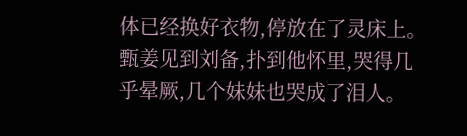体已经换好衣物,停放在了灵床上。
甄姜见到刘备,扑到他怀里,哭得几乎晕厥,几个妹妹也哭成了泪人。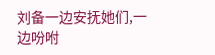刘备一边安抚她们,一边吩咐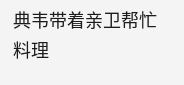典韦带着亲卫帮忙料理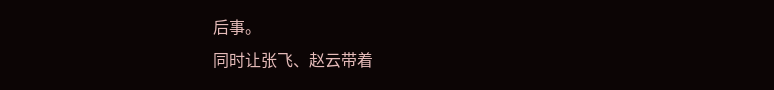后事。
同时让张飞、赵云带着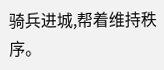骑兵进城,帮着维持秩序。